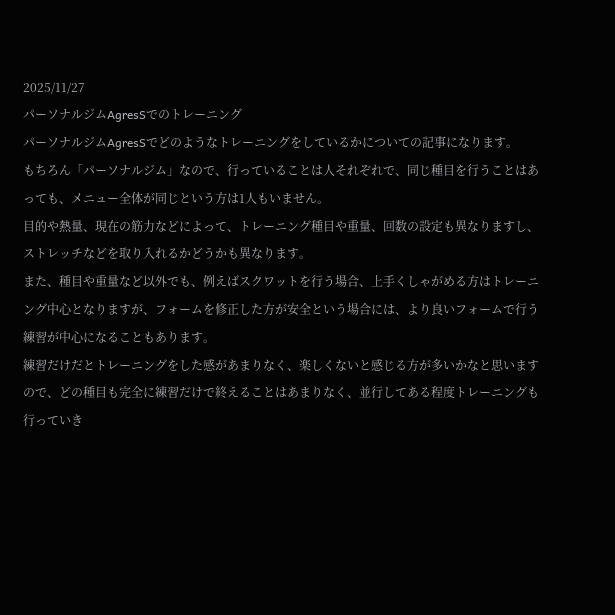2025/11/27
パーソナルジムAgresSでのトレーニング
パーソナルジムAgresSでどのようなトレーニングをしているかについての記事になります。
もちろん「パーソナルジム」なので、行っていることは人それぞれで、同じ種目を行うことはあっても、メニュー全体が同じという方は1人もいません。
目的や熱量、現在の筋力などによって、トレーニング種目や重量、回数の設定も異なりますし、ストレッチなどを取り入れるかどうかも異なります。
また、種目や重量など以外でも、例えばスクワットを行う場合、上手くしゃがめる方はトレーニング中心となりますが、フォームを修正した方が安全という場合には、より良いフォームで行う練習が中心になることもあります。
練習だけだとトレーニングをした感があまりなく、楽しくないと感じる方が多いかなと思いますので、どの種目も完全に練習だけで終えることはあまりなく、並行してある程度トレーニングも行っていき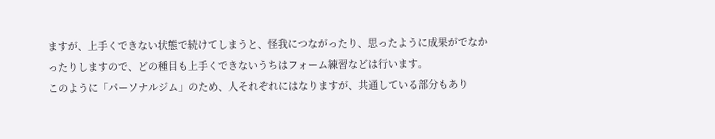ますが、上手くできない状態で続けてしまうと、怪我につながったり、思ったように成果がでなかったりしますので、どの種目も上手くできないうちはフォーム練習などは行います。
このように「パーソナルジム」のため、人それぞれにはなりますが、共通している部分もあり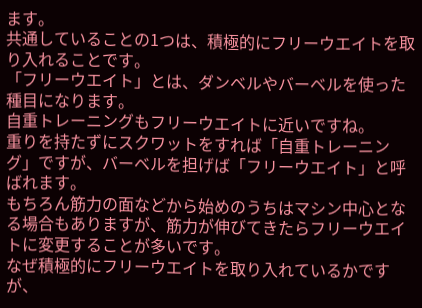ます。
共通していることの1つは、積極的にフリーウエイトを取り入れることです。
「フリーウエイト」とは、ダンベルやバーベルを使った種目になります。
自重トレーニングもフリーウエイトに近いですね。
重りを持たずにスクワットをすれば「自重トレーニング」ですが、バーベルを担げば「フリーウエイト」と呼ばれます。
もちろん筋力の面などから始めのうちはマシン中心となる場合もありますが、筋力が伸びてきたらフリーウエイトに変更することが多いです。
なぜ積極的にフリーウエイトを取り入れているかですが、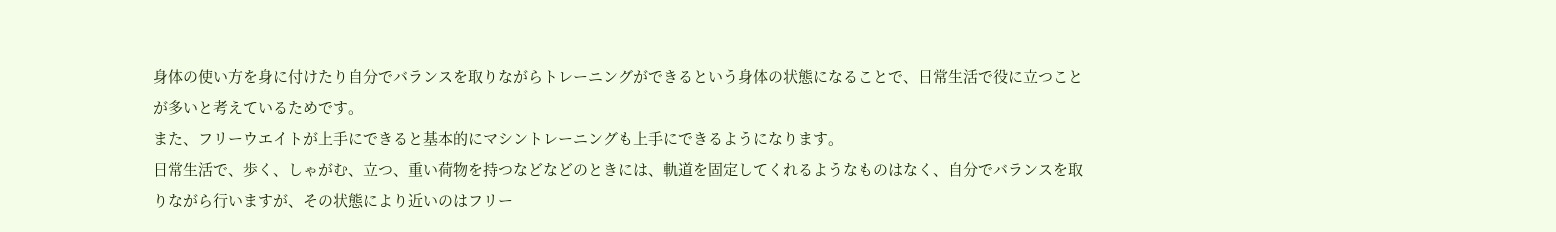身体の使い方を身に付けたり自分でバランスを取りながらトレーニングができるという身体の状態になることで、日常生活で役に立つことが多いと考えているためです。
また、フリーウエイトが上手にできると基本的にマシントレーニングも上手にできるようになります。
日常生活で、歩く、しゃがむ、立つ、重い荷物を持つなどなどのときには、軌道を固定してくれるようなものはなく、自分でバランスを取りながら行いますが、その状態により近いのはフリー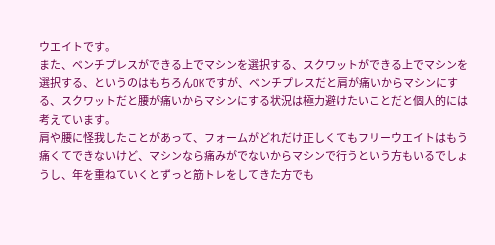ウエイトです。
また、ベンチプレスができる上でマシンを選択する、スクワットができる上でマシンを選択する、というのはもちろんOKですが、ベンチプレスだと肩が痛いからマシンにする、スクワットだと腰が痛いからマシンにする状況は極力避けたいことだと個人的には考えています。
肩や腰に怪我したことがあって、フォームがどれだけ正しくてもフリーウエイトはもう痛くてできないけど、マシンなら痛みがでないからマシンで行うという方もいるでしょうし、年を重ねていくとずっと筋トレをしてきた方でも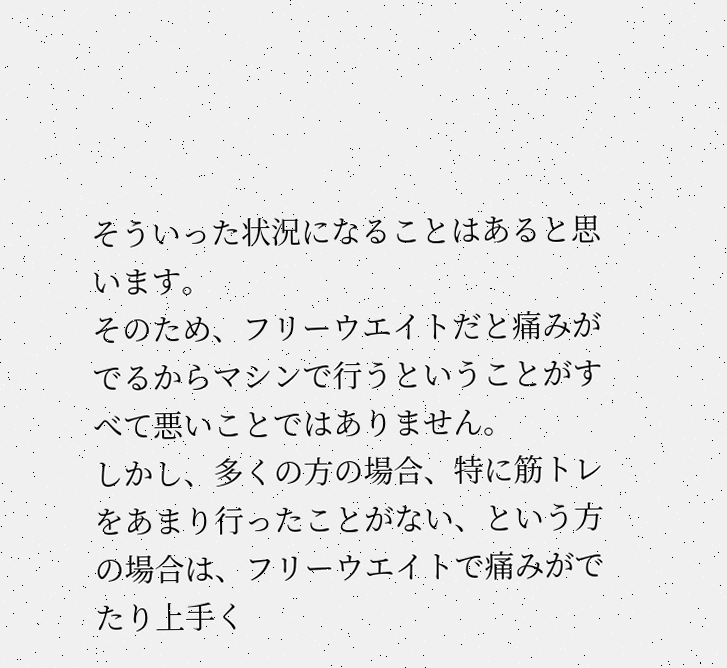そういった状況になることはあると思います。
そのため、フリーウエイトだと痛みがでるからマシンで行うということがすべて悪いことではありません。
しかし、多くの方の場合、特に筋トレをあまり行ったことがない、という方の場合は、フリーウエイトで痛みがでたり上手く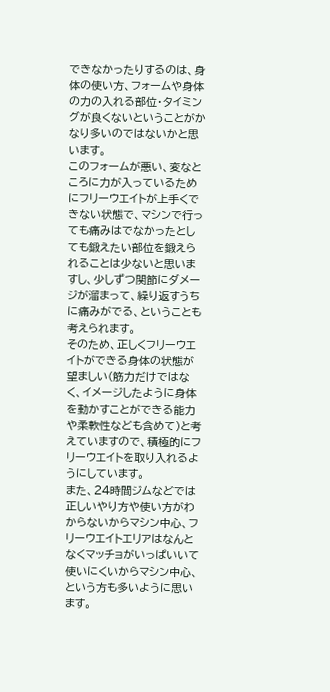できなかったりするのは、身体の使い方、フォームや身体の力の入れる部位・タイミングが良くないということがかなり多いのではないかと思います。
このフォームが悪い、変なところに力が入っているためにフリーウエイトが上手くできない状態で、マシンで行っても痛みはでなかったとしても鍛えたい部位を鍛えられることは少ないと思いますし、少しずつ関節にダメージが溜まって、繰り返すうちに痛みがでる、ということも考えられます。
そのため、正しくフリーウエイトができる身体の状態が望ましい(筋力だけではなく、イメージしたように身体を動かすことができる能力や柔軟性なども含めて)と考えていますので、積極的にフリーウエイトを取り入れるようにしています。
また、24時間ジムなどでは正しいやり方や使い方がわからないからマシン中心、フリーウエイトエリアはなんとなくマッチョがいっぱいいて使いにくいからマシン中心、という方も多いように思います。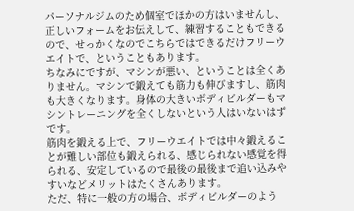パーソナルジムのため個室でほかの方はいませんし、正しいフォームをお伝えして、練習することもできるので、せっかくなのでこちらではできるだけフリーウエイトで、ということもあります。
ちなみにですが、マシンが悪い、ということは全くありません。マシンで鍛えても筋力も伸びますし、筋肉も大きくなります。身体の大きいボディビルダーもマシントレーニングを全くしないという人はいないはずです。
筋肉を鍛える上で、フリーウエイトでは中々鍛えることが難しい部位も鍛えられる、感じられない感覚を得られる、安定しているので最後の最後まで追い込みやすいなどメリットはたくさんあります。
ただ、特に一般の方の場合、ボディビルダーのよう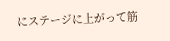にステージに上がって筋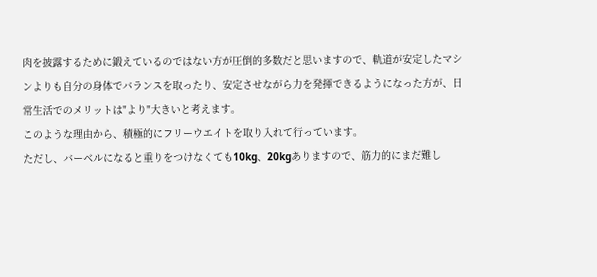肉を披露するために鍛えているのではない方が圧倒的多数だと思いますので、軌道が安定したマシンよりも自分の身体でバランスを取ったり、安定させながら力を発揮できるようになった方が、日常生活でのメリットは"より"大きいと考えます。
このような理由から、積極的にフリーウエイトを取り入れて行っています。
ただし、バーベルになると重りをつけなくても10kg、20kgありますので、筋力的にまだ難し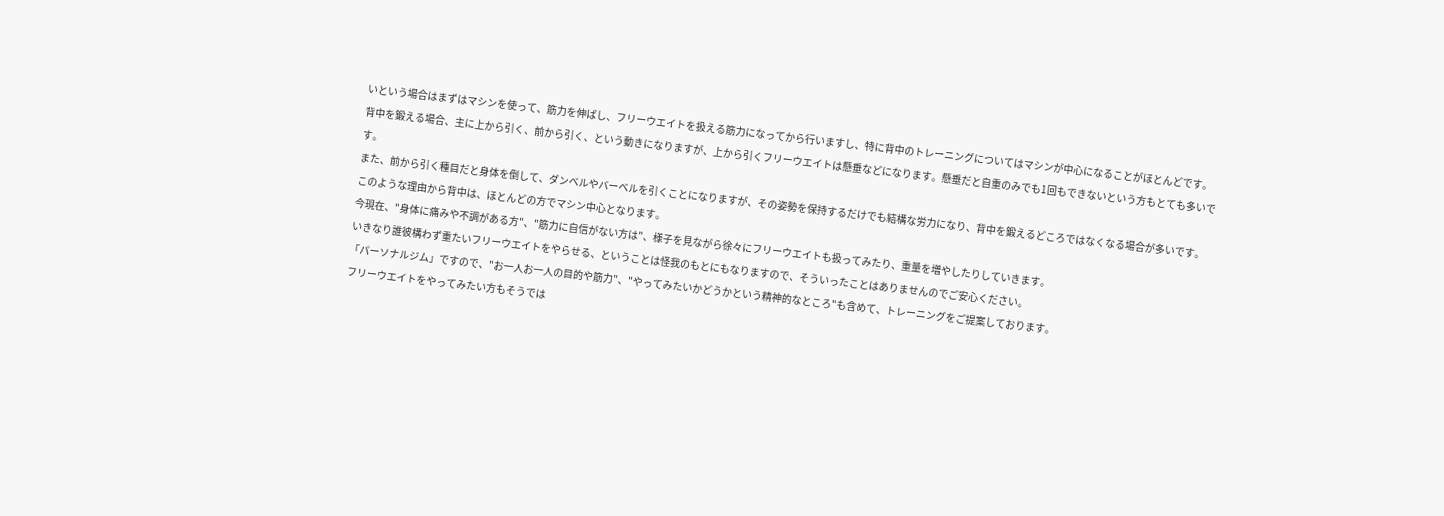いという場合はまずはマシンを使って、筋力を伸ばし、フリーウエイトを扱える筋力になってから行いますし、特に背中のトレーニングについてはマシンが中心になることがほとんどです。
背中を鍛える場合、主に上から引く、前から引く、という動きになりますが、上から引くフリーウエイトは懸垂などになります。懸垂だと自重のみでも1回もできないという方もとても多いです。
また、前から引く種目だと身体を倒して、ダンベルやバーベルを引くことになりますが、その姿勢を保持するだけでも結構な労力になり、背中を鍛えるどころではなくなる場合が多いです。
このような理由から背中は、ほとんどの方でマシン中心となります。
今現在、"身体に痛みや不調がある方"、"筋力に自信がない方は"、様子を見ながら徐々にフリーウエイトも扱ってみたり、重量を増やしたりしていきます。
いきなり誰彼構わず重たいフリーウエイトをやらせる、ということは怪我のもとにもなりますので、そういったことはありませんのでご安心ください。
「パーソナルジム」ですので、"お一人お一人の目的や筋力"、"やってみたいかどうかという精神的なところ"も含めて、トレーニングをご提案しております。
フリーウエイトをやってみたい方もそうでは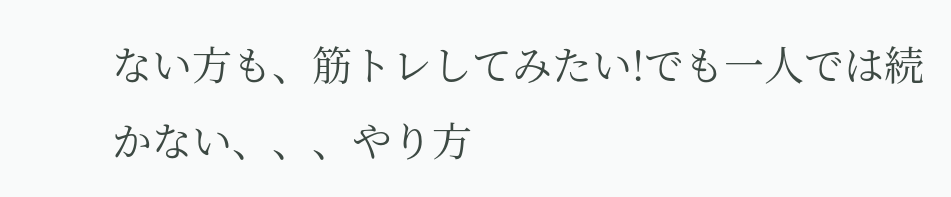ない方も、筋トレしてみたい!でも一人では続かない、、、やり方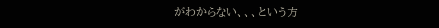がわからない、、、という方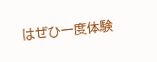はぜひ一度体験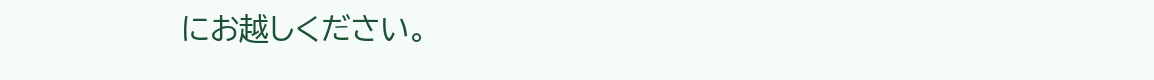にお越しください。